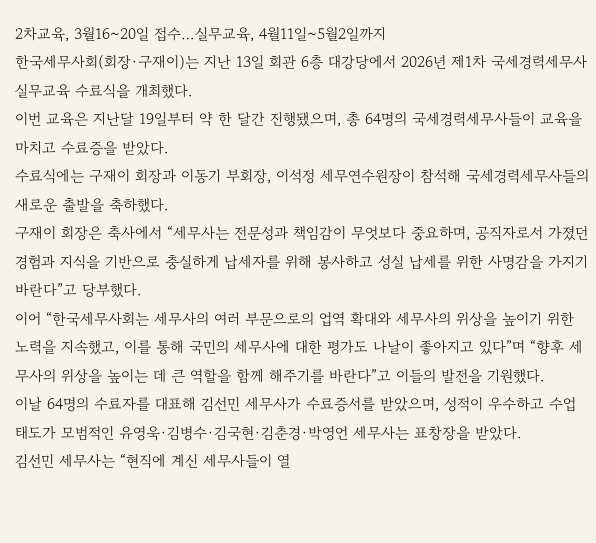2차교육, 3월16~20일 접수…실무교육, 4월11일~5월2일까지
한국세무사회(회장·구재이)는 지난 13일 회관 6층 대강당에서 2026년 제1차 국세경력세무사 실무교육 수료식을 개최했다.
이번 교육은 지난달 19일부터 약 한 달간 진행됐으며, 총 64명의 국세경력세무사들이 교육을 마치고 수료증을 받았다.
수료식에는 구재이 회장과 이동기 부회장, 이석정 세무연수원장이 참석해 국세경력세무사들의 새로운 출발을 축하했다.
구재이 회장은 축사에서 “세무사는 전문성과 책임감이 무엇보다 중요하며, 공직자로서 가졌던 경험과 지식을 기반으로 충실하게 납세자를 위해 봉사하고 성실 납세를 위한 사명감을 가지기 바란다”고 당부했다.
이어 “한국세무사회는 세무사의 여러 부문으로의 업역 확대와 세무사의 위상을 높이기 위한 노력을 지속했고, 이를 통해 국민의 세무사에 대한 평가도 나날이 좋아지고 있다”며 “향후 세무사의 위상을 높이는 데 큰 역할을 함께 해주기를 바란다”고 이들의 발전을 기원했다.
이날 64명의 수료자를 대표해 김선민 세무사가 수료증서를 받았으며, 성적이 우수하고 수업 태도가 모범적인 유영욱·김병수·김국현·김춘경·박영언 세무사는 표창장을 받았다.
김선민 세무사는 “현직에 계신 세무사들이 열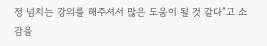정 넘치는 강의를 해주셔서 많은 도움이 될 것 같다”고 소감을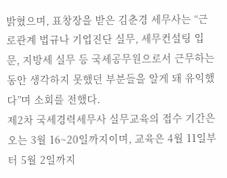밝혔으며, 표창장을 받은 김춘경 세무사는 “근로관계 법규나 기업진단 실무, 세무컨설팅 입문, 지방세 실무 등 국세공무원으로서 근무하는 동안 생각하지 못했던 부분들을 알게 돼 유익했다”며 소회를 전했다.
제2차 국세경력세무사 실무교육의 접수 기간은 오는 3월 16~20일까지이며, 교육은 4월 11일부터 5월 2일까지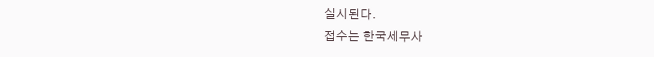실시된다.
접수는 한국세무사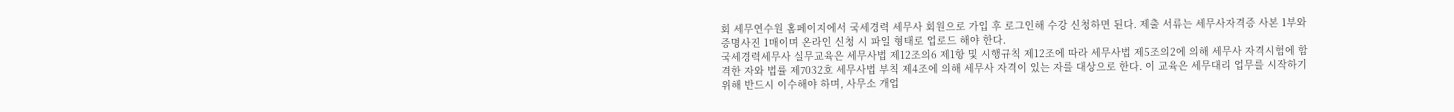회 세무연수원 홈페이지에서 국세경력 세무사 회원으로 가입 후 로그인해 수강 신청하면 된다. 제출 서류는 세무사자격증 사본 1부와 증명사진 1매이며 온라인 신청 시 파일 형태로 업로드 해야 한다.
국세경력세무사 실무교육은 세무사법 제12조의6 제1항 및 시행규칙 제12조에 따라 세무사법 제5조의2에 의해 세무사 자격시험에 합격한 자와 법률 제7032호 세무사법 부칙 제4조에 의해 세무사 자격이 있는 자를 대상으로 한다. 이 교육은 세무대리 업무를 시작하기 위해 반드시 이수해야 하며, 사무소 개업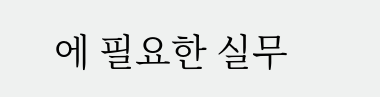에 필요한 실무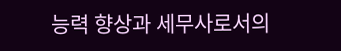능력 향상과 세무사로서의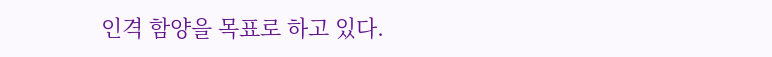인격 함양을 목표로 하고 있다.